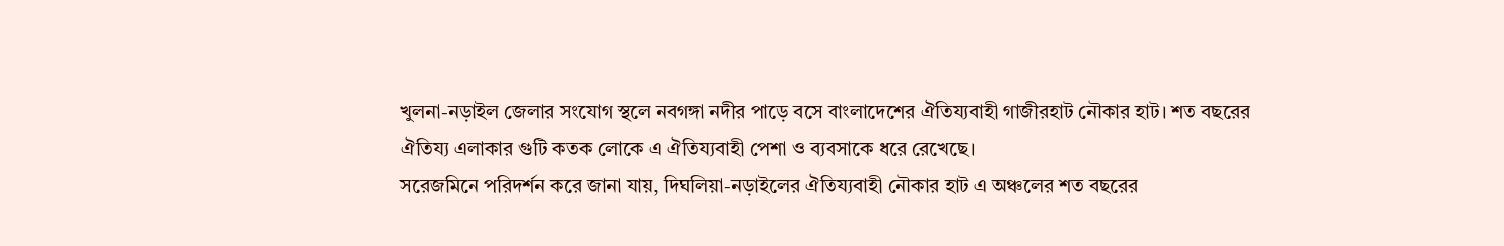খুলনা-নড়াইল জেলার সংযোগ স্থলে নবগঙ্গা নদীর পাড়ে বসে বাংলাদেশের ঐতিয্যবাহী গাজীরহাট নৌকার হাট। শত বছরের ঐতিয্য এলাকার গুটি কতক লোকে এ ঐতিয্যবাহী পেশা ও ব্যবসাকে ধরে রেখেছে।
সরেজমিনে পরিদর্শন করে জানা যায়, দিঘলিয়া-নড়াইলের ঐতিয্যবাহী নৌকার হাট এ অঞ্চলের শত বছরের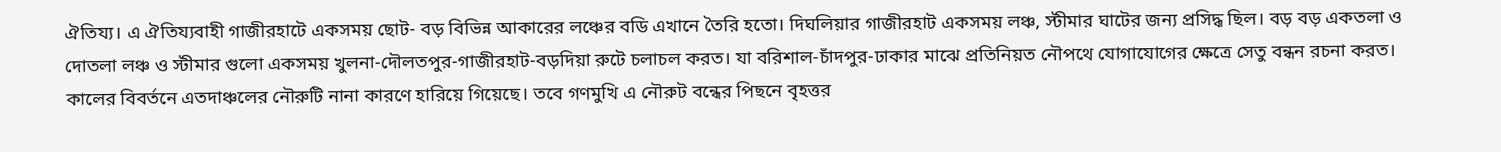ঐতিয্য। এ ঐতিয্যবাহী গাজীরহাটে একসময় ছোট- বড় বিভিন্ন আকারের লঞ্চের বডি এখানে তৈরি হতো। দিঘলিয়ার গাজীরহাট একসময় লঞ্চ, স্টীমার ঘাটের জন্য প্রসিদ্ধ ছিল। বড় বড় একতলা ও দোতলা লঞ্চ ও স্টীমার গুলো একসময় খুলনা-দৌলতপুর-গাজীরহাট-বড়দিয়া রুটে চলাচল করত। যা বরিশাল-চাঁদপুর-ঢাকার মাঝে প্রতিনিয়ত নৌপথে যোগাযোগের ক্ষেত্রে সেতু বন্ধন রচনা করত। কালের বিবর্তনে এতদাঞ্চলের নৌরুটি নানা কারণে হারিয়ে গিয়েছে। তবে গণমুখি এ নৌরুট বন্ধের পিছনে বৃহত্তর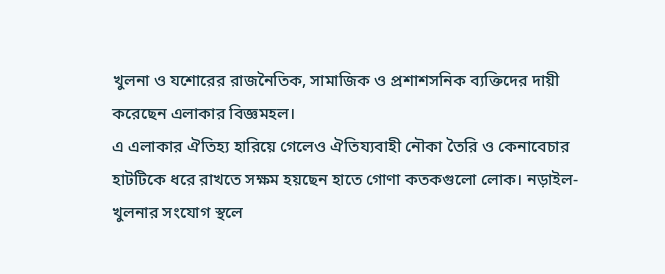খুলনা ও যশোরের রাজনৈতিক, সামাজিক ও প্রশাশসনিক ব্যক্তিদের দায়ী করেছেন এলাকার বিজ্ঞমহল।
এ এলাকার ঐতিহ্য হারিয়ে গেলেও ঐতিয্যবাহী নৌকা তৈরি ও কেনাবেচার হাটটিকে ধরে রাখতে সক্ষম হয়ছেন হাতে গোণা কতকগুলো লোক। নড়াইল-খুলনার সংযোগ স্থলে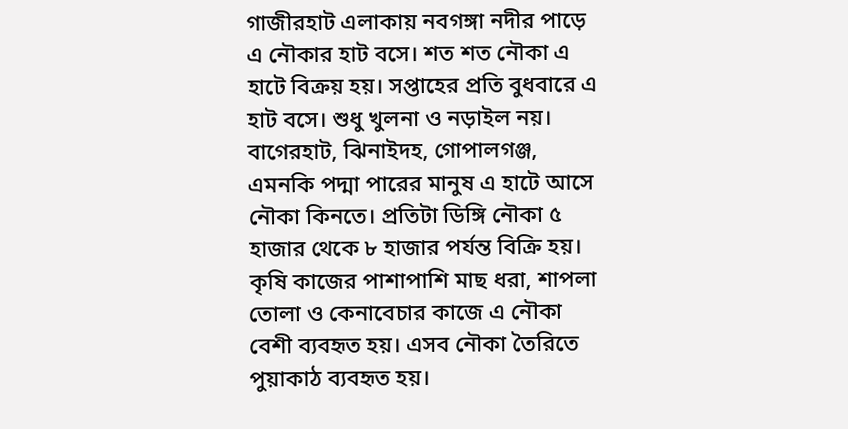গাজীরহাট এলাকায় নবগঙ্গা নদীর পাড়ে এ নৌকার হাট বসে। শত শত নৌকা এ হাটে বিক্রয় হয়। সপ্তাহের প্রতি বুধবারে এ হাট বসে। শুধু খুলনা ও নড়াইল নয়। বাগেরহাট, ঝিনাইদহ, গোপালগঞ্জ, এমনকি পদ্মা পারের মানুষ এ হাটে আসে নৌকা কিনতে। প্রতিটা ডিঙ্গি নৌকা ৫ হাজার থেকে ৮ হাজার পর্যন্ত বিক্রি হয়। কৃষি কাজের পাশাপাশি মাছ ধরা, শাপলা তোলা ও কেনাবেচার কাজে এ নৌকা বেশী ব্যবহৃত হয়। এসব নৌকা তৈরিতে পুয়াকাঠ ব্যবহৃত হয়।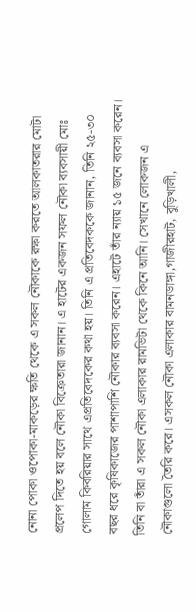নোনা পোকা ওপোকা-মাকড়ের ক্ষতি থেকে এ সকল নৌকাকে রক্ষা করতে আলকাতরার মোটা প্রলেপ দিতে হয় বলে নৌকা বিক্রেতারা জানান। এ হাটের একজন সফল নৌকা ব্যবসায়ী মোঃ গোলাম কিবরিয়ার সাথে এপ্রতিবেদকের কথা হয়। তিনি এ প্রতিবেদককে জানান, তিনি ২৫-৩০ বছর ধরে কৃষিকাজের পাশাপাশি নৌকার ব্যবসা করেন। এহাটে তাঁর ন্যায় ১৫ জনে ব্যবসা করেন। তিনি বা তাঁরা এ সকল নৌকা এলাকার রামভিটা থেকে কিনে আনি। সেখানে লোকজন এ নৌকাগুলো তৈরি করে। এসকল নৌকা এলাকার বামনডাঙ্গা,গাজীরহাট, বুড়িখালী,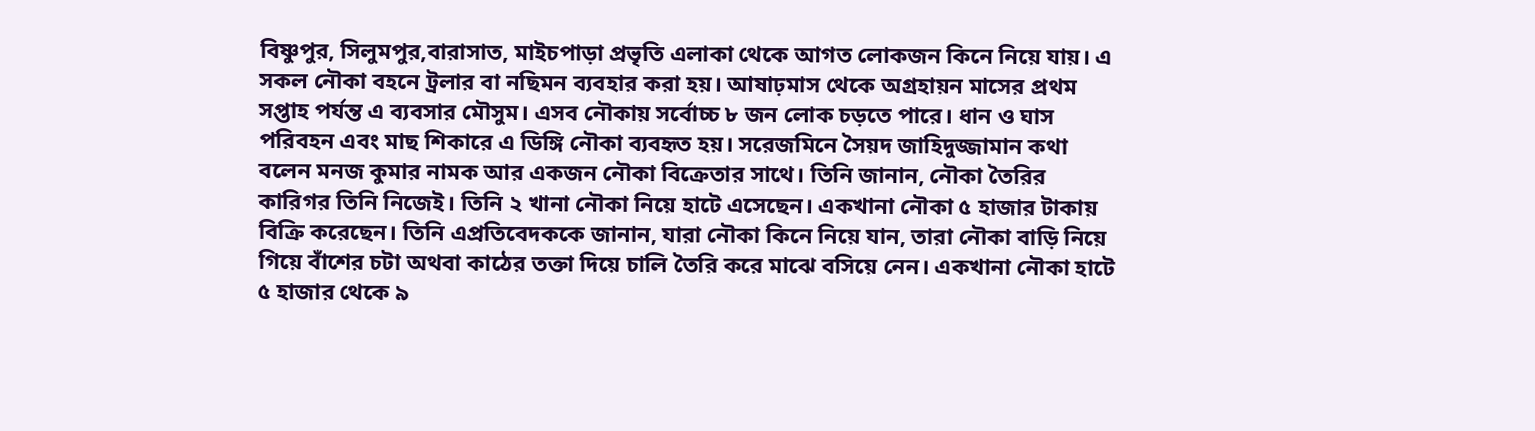বিষ্ণুপুর, সিলুমপুর,বারাসাত, মাইচপাড়া প্রভৃতি এলাকা থেকে আগত লোকজন কিনে নিয়ে যায়। এ সকল নৌকা বহনে ট্রলার বা নছিমন ব্যবহার করা হয়। আষাঢ়মাস থেকে অগ্রহায়ন মাসের প্রথম সপ্তাহ পর্যন্ত এ ব্যবসার মৌসুম। এসব নৌকায় সর্বোচ্চ ৮ জন লোক চড়তে পারে। ধান ও ঘাস পরিবহন এবং মাছ শিকারে এ ডিঙ্গি নৌকা ব্যবহৃত হয়। সরেজমিনে সৈয়দ জাহিদুজ্জামান কথা বলেন মনজ কুমার নামক আর একজন নৌকা বিক্রেতার সাথে। তিনি জানান, নৌকা তৈরির কারিগর তিনি নিজেই। তিনি ২ খানা নৌকা নিয়ে হাটে এসেছেন। একখানা নৌকা ৫ হাজার টাকায় বিক্রি করেছেন। তিনি এপ্রতিবেদককে জানান, যারা নৌকা কিনে নিয়ে যান, তারা নৌকা বাড়ি নিয়ে গিয়ে বাঁশের চটা অথবা কাঠের তক্তা দিয়ে চালি তৈরি করে মাঝে বসিয়ে নেন। একখানা নৌকা হাটে ৫ হাজার থেকে ৯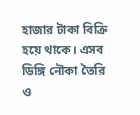হাজার টাকা বিক্রি হয়ে থাকে। এসব ডিঙ্গি নৌকা তৈরি ও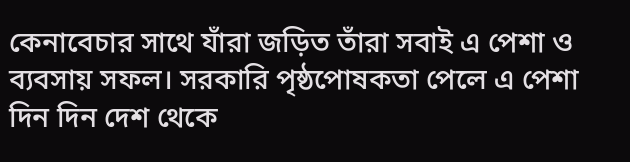কেনাবেচার সাথে যাঁরা জড়িত তাঁরা সবাই এ পেশা ও ব্যবসায় সফল। সরকারি পৃষ্ঠপোষকতা পেলে এ পেশা দিন দিন দেশ থেকে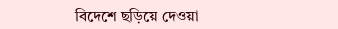বিদেশে ছড়িয়ে দেওয়া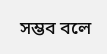সম্ভব বলে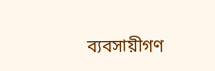ব্যবসায়ীগণ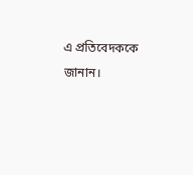এ প্রতিবেদককে জানান।